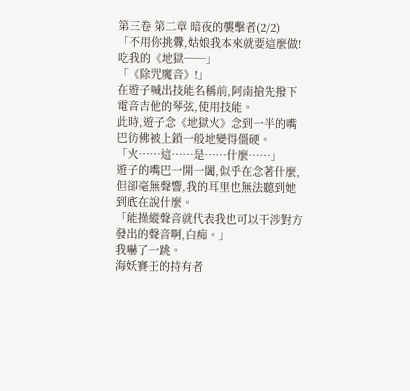第三卷 第二章 暗夜的襲擊者(2/2)
「不用你挑釁,姑娘我本來就要這麼做!吃我的《地獄──」
「《除咒魔音》!」
在遊子喊出技能名稱前,阿南搶先撥下電音吉他的琴弦,使用技能。
此時,遊子念《地獄火》念到一半的嘴巴彷佛被上鎖一般地變得僵硬。
「火……這……是……什麼……」
遊子的嘴巴一開一闔,似乎在念著什麼,但卻毫無聲響,我的耳里也無法聽到她到底在說什麼。
「能操縱聲音就代表我也可以干涉對方發出的聲音啊,白痴。」
我嚇了一跳。
海妖賽壬的持有者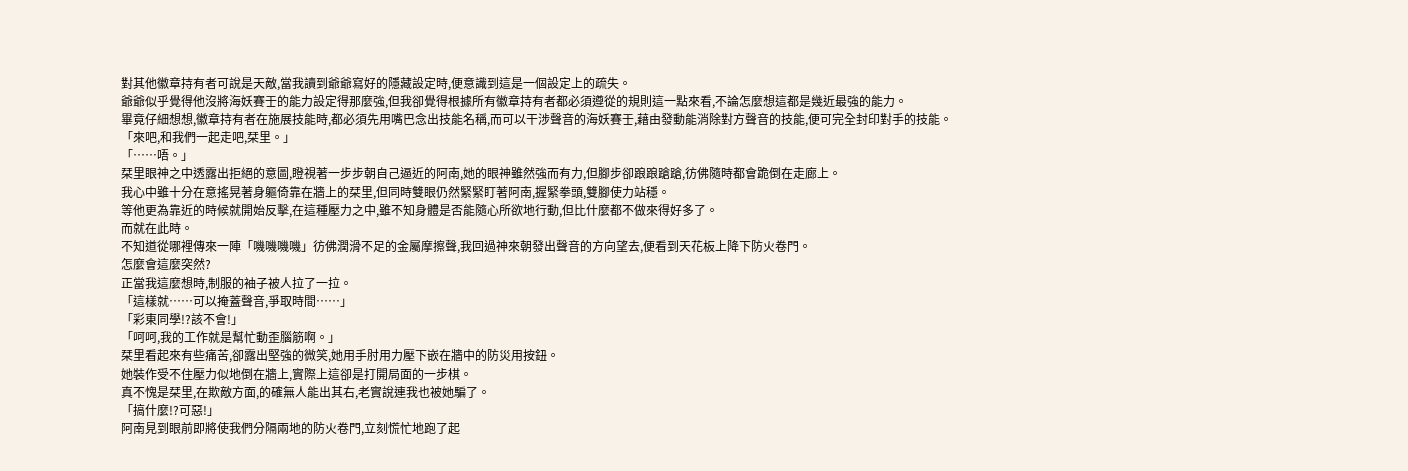對其他徽章持有者可說是天敵,當我讀到爺爺寫好的隱藏設定時,便意識到這是一個設定上的疏失。
爺爺似乎覺得他沒將海妖賽壬的能力設定得那麼強,但我卻覺得根據所有徽章持有者都必須遵從的規則這一點來看,不論怎麼想這都是幾近最強的能力。
畢竟仔細想想,徽章持有者在施展技能時,都必須先用嘴巴念出技能名稱,而可以干涉聲音的海妖賽壬,藉由發動能消除對方聲音的技能,便可完全封印對手的技能。
「來吧,和我們一起走吧,栞里。」
「……唔。」
栞里眼神之中透露出拒絕的意圖,瞪視著一步步朝自己逼近的阿南,她的眼神雖然強而有力,但腳步卻踉踉蹌蹌,彷佛隨時都會跪倒在走廊上。
我心中雖十分在意搖晃著身軀倚靠在牆上的栞里,但同時雙眼仍然緊緊盯著阿南,握緊拳頭,雙腳使力站穩。
等他更為靠近的時候就開始反擊,在這種壓力之中,雖不知身體是否能隨心所欲地行動,但比什麼都不做來得好多了。
而就在此時。
不知道從哪裡傳來一陣「嘰嘰嘰嘰」彷佛潤滑不足的金屬摩擦聲,我回過神來朝發出聲音的方向望去,便看到天花板上降下防火卷門。
怎麼會這麼突然?
正當我這麼想時,制服的袖子被人拉了一拉。
「這樣就……可以掩蓋聲音,爭取時間……」
「彩東同學!?該不會!」
「呵呵,我的工作就是幫忙動歪腦筋啊。」
栞里看起來有些痛苦,卻露出堅強的微笑,她用手肘用力壓下嵌在牆中的防災用按鈕。
她裝作受不住壓力似地倒在牆上,實際上這卻是打開局面的一步棋。
真不愧是栞里,在欺敵方面,的確無人能出其右,老實說連我也被她騙了。
「搞什麼!?可惡!」
阿南見到眼前即將使我們分隔兩地的防火卷門,立刻慌忙地跑了起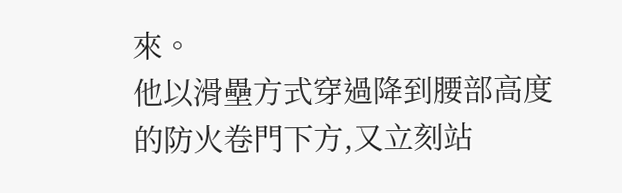來。
他以滑壘方式穿過降到腰部高度的防火卷門下方,又立刻站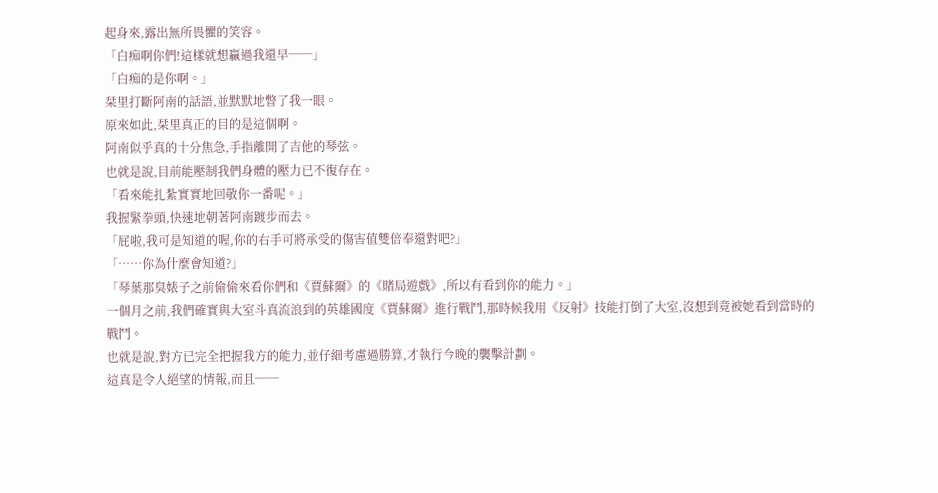起身來,露出無所畏懼的笑容。
「白痴啊你們!這樣就想贏過我還早──」
「白痴的是你啊。」
栞里打斷阿南的話語,並默默地瞥了我一眼。
原來如此,栞里真正的目的是這個啊。
阿南似乎真的十分焦急,手指離開了吉他的琴弦。
也就是說,目前能壓制我們身體的壓力已不復存在。
「看來能扎紮實實地回敬你一番呢。」
我握緊拳頭,快速地朝著阿南踱步而去。
「屁啦,我可是知道的喔,你的右手可將承受的傷害值雙倍奉還對吧?」
「……你為什麼會知道?」
「琴葉那臭婊子之前偷偷來看你們和《賈蘇爾》的《賭局遊戲》,所以有看到你的能力。」
一個月之前,我們確實與大室斗真流浪到的英雄國度《賈蘇爾》進行戰鬥,那時候我用《反射》技能打倒了大室,沒想到竟被她看到當時的戰鬥。
也就是說,對方已完全把握我方的能力,並仔細考慮過勝算,才執行今晚的襲擊計劃。
這真是令人絕望的情報,而且──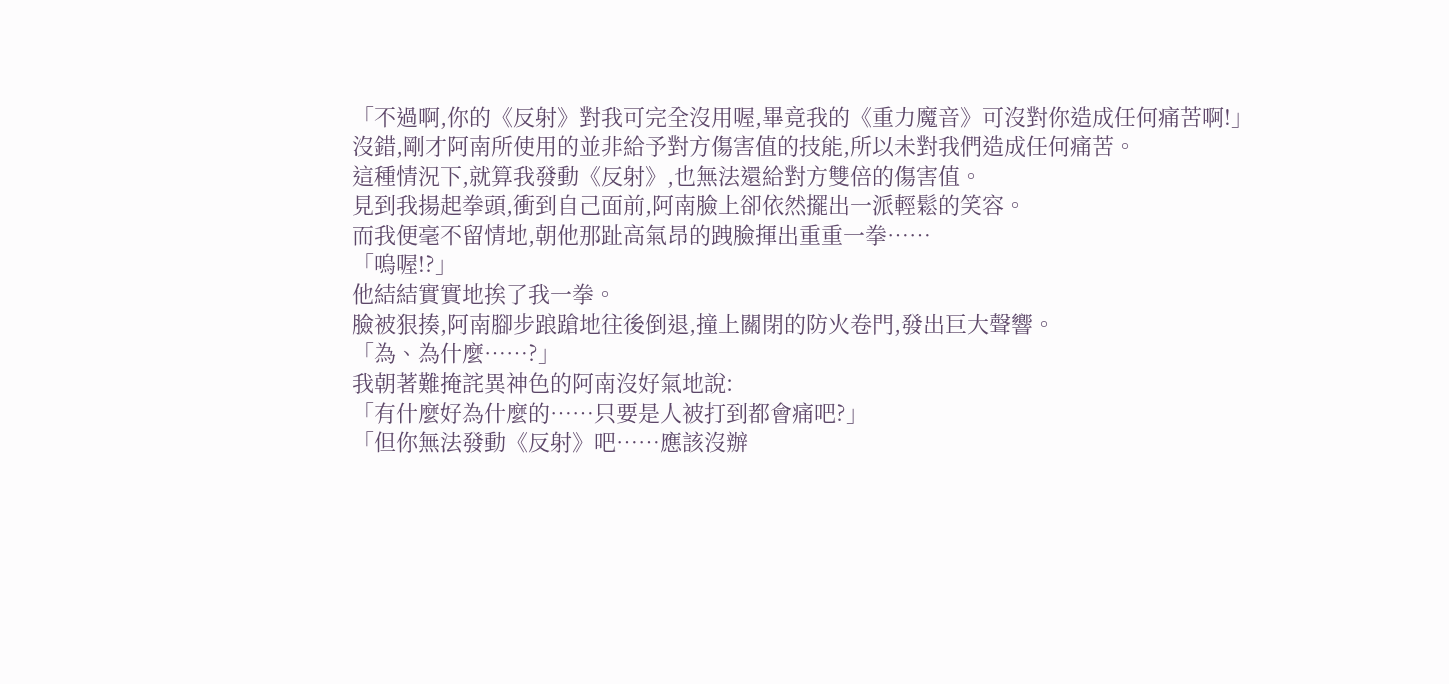「不過啊,你的《反射》對我可完全沒用喔,畢竟我的《重力魔音》可沒對你造成任何痛苦啊!」
沒錯,剛才阿南所使用的並非給予對方傷害值的技能,所以未對我們造成任何痛苦。
這種情況下,就算我發動《反射》,也無法還給對方雙倍的傷害值。
見到我揚起拳頭,衝到自己面前,阿南臉上卻依然擺出一派輕鬆的笑容。
而我便毫不留情地,朝他那趾高氣昂的跩臉揮出重重一拳……
「嗚喔!?」
他結結實實地挨了我一拳。
臉被狠揍,阿南腳步踉蹌地往後倒退,撞上關閉的防火卷門,發出巨大聲響。
「為、為什麼……?」
我朝著難掩詫異神色的阿南沒好氣地說:
「有什麼好為什麼的……只要是人被打到都會痛吧?」
「但你無法發動《反射》吧……應該沒辦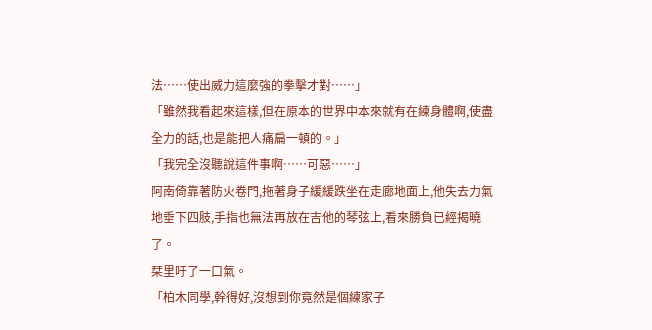法……使出威力這麼強的拳擊才對……」
「雖然我看起來這樣,但在原本的世界中本來就有在練身體啊,使盡全力的話,也是能把人痛扁一頓的。」
「我完全沒聽說這件事啊……可惡……」
阿南倚靠著防火卷門,拖著身子緩緩跌坐在走廊地面上,他失去力氣地垂下四肢,手指也無法再放在吉他的琴弦上,看來勝負已經揭曉了。
栞里吁了一口氣。
「柏木同學,幹得好,沒想到你竟然是個練家子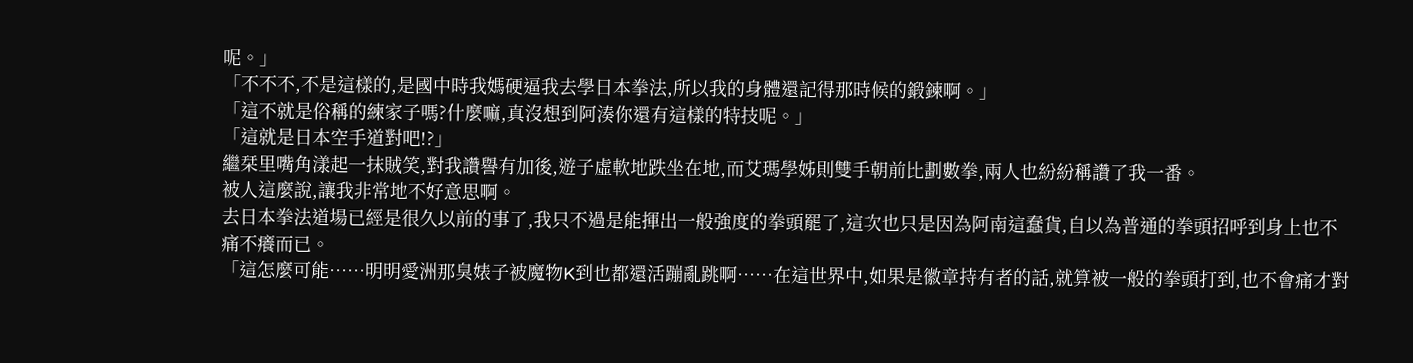呢。」
「不不不,不是這樣的,是國中時我媽硬逼我去學日本拳法,所以我的身體還記得那時候的鍛鍊啊。」
「這不就是俗稱的練家子嗎?什麼嘛,真沒想到阿湊你還有這樣的特技呢。」
「這就是日本空手道對吧!?」
繼栞里嘴角漾起一抹賊笑,對我讚譽有加後,遊子虛軟地跌坐在地,而艾瑪學姊則雙手朝前比劃數拳,兩人也紛紛稱讚了我一番。
被人這麼說,讓我非常地不好意思啊。
去日本拳法道場已經是很久以前的事了,我只不過是能揮出一般強度的拳頭罷了,這次也只是因為阿南這蠢貨,自以為普通的拳頭招呼到身上也不痛不癢而已。
「這怎麼可能……明明愛洲那臭婊子被魔物K到也都還活蹦亂跳啊……在這世界中,如果是徽章持有者的話,就算被一般的拳頭打到,也不會痛才對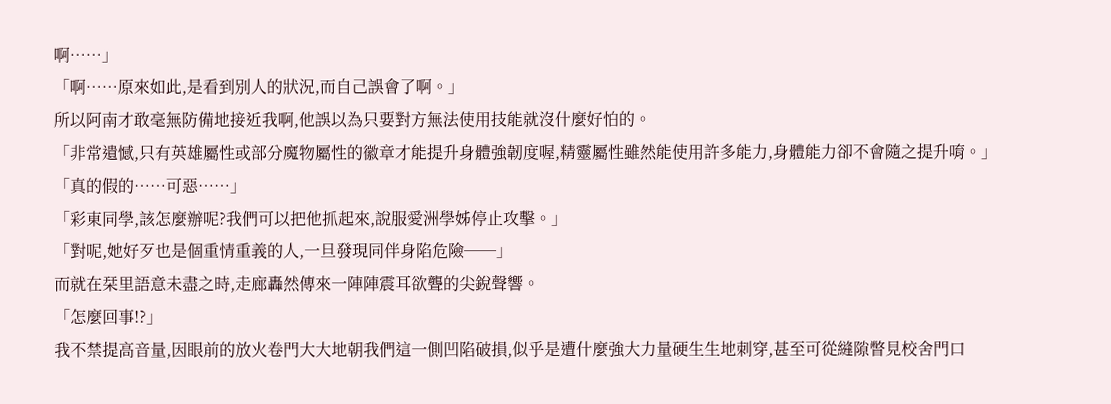啊……」
「啊……原來如此,是看到別人的狀況,而自己誤會了啊。」
所以阿南才敢毫無防備地接近我啊,他誤以為只要對方無法使用技能就沒什麼好怕的。
「非常遺憾,只有英雄屬性或部分魔物屬性的徽章才能提升身體強韌度喔,精靈屬性雖然能使用許多能力,身體能力卻不會隨之提升唷。」
「真的假的……可惡……」
「彩東同學,該怎麼辦呢?我們可以把他抓起來,說服愛洲學姊停止攻擊。」
「對呢,她好歹也是個重情重義的人,一旦發現同伴身陷危險──」
而就在栞里語意未盡之時,走廊轟然傳來一陣陣震耳欲聾的尖銳聲響。
「怎麼回事!?」
我不禁提高音量,因眼前的放火卷門大大地朝我們這一側凹陷破損,似乎是遭什麼強大力量硬生生地刺穿,甚至可從縫隙瞥見校舍門口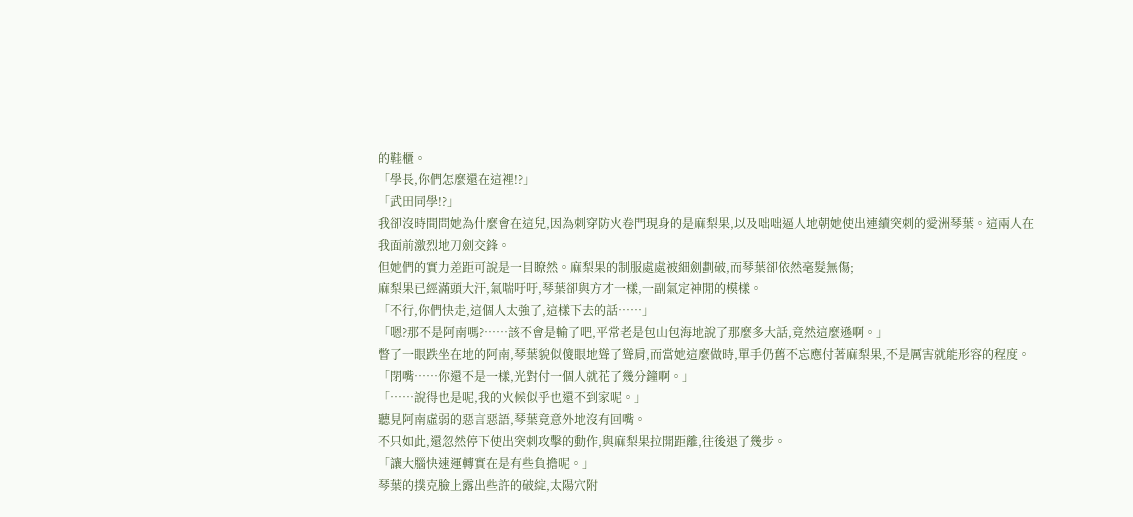的鞋櫃。
「學長,你們怎麼還在這裡!?」
「武田同學!?」
我卻沒時間問她為什麼會在這兒,因為刺穿防火卷門現身的是麻梨果,以及咄咄逼人地朝她使出連續突刺的愛洲琴葉。這兩人在我面前激烈地刀劍交鋒。
但她們的實力差距可說是一目瞭然。麻梨果的制服處處被細劍劃破,而琴葉卻依然毫髮無傷;
麻梨果已經滿頭大汗,氣喘吁吁,琴葉卻與方才一樣,一副氣定神閒的模樣。
「不行,你們快走,這個人太強了,這樣下去的話……」
「嗯?那不是阿南嗎?……該不會是輸了吧,平常老是包山包海地說了那麼多大話,竟然這麼遜啊。」
瞥了一眼跌坐在地的阿南,琴葉貌似傻眼地聳了聳肩,而當她這麼做時,單手仍舊不忘應付著麻梨果,不是厲害就能形容的程度。
「閉嘴……你還不是一樣,光對付一個人就花了幾分鐘啊。」
「……說得也是呢,我的火候似乎也還不到家呢。」
聽見阿南虛弱的惡言惡語,琴葉竟意外地沒有回嘴。
不只如此,還忽然停下使出突刺攻擊的動作,與麻梨果拉開距離,往後退了幾步。
「讓大腦快速運轉實在是有些負擔呢。」
琴葉的撲克臉上露出些許的破綻,太陽穴附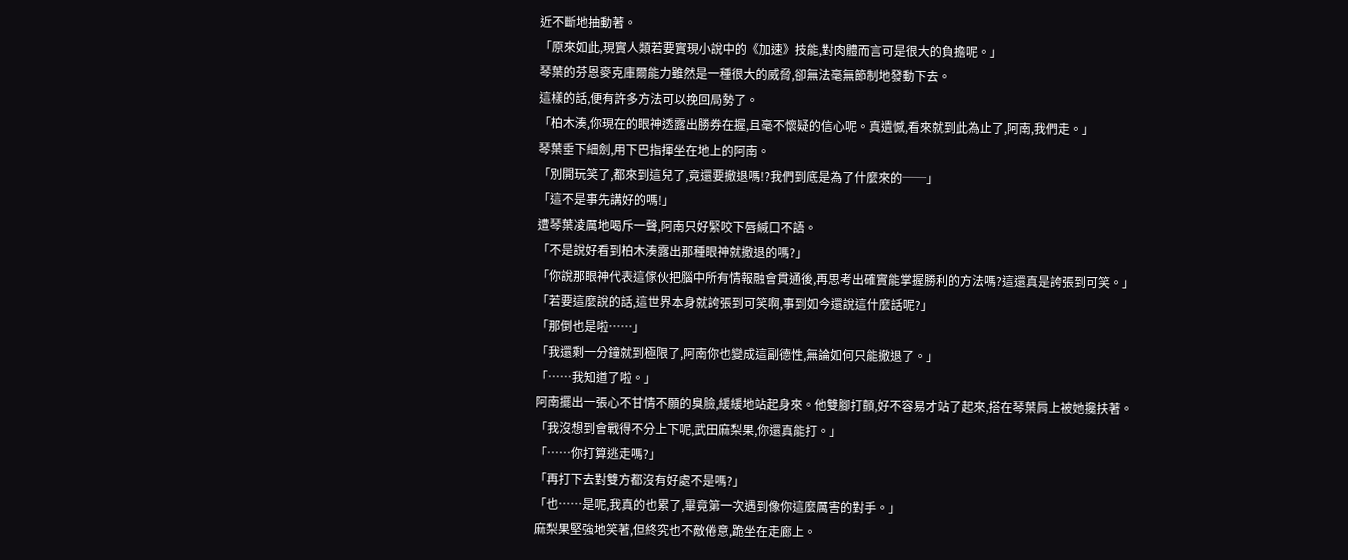近不斷地抽動著。
「原來如此,現實人類若要實現小說中的《加速》技能,對肉體而言可是很大的負擔呢。」
琴葉的芬恩麥克庫爾能力雖然是一種很大的威脅,卻無法毫無節制地發動下去。
這樣的話,便有許多方法可以挽回局勢了。
「柏木湊,你現在的眼神透露出勝券在握,且毫不懷疑的信心呢。真遺憾,看來就到此為止了,阿南,我們走。」
琴葉垂下細劍,用下巴指揮坐在地上的阿南。
「別開玩笑了,都來到這兒了,竟還要撤退嗎!?我們到底是為了什麼來的──」
「這不是事先講好的嗎!」
遭琴葉凌厲地喝斥一聲,阿南只好緊咬下唇緘口不語。
「不是說好看到柏木湊露出那種眼神就撤退的嗎?」
「你說那眼神代表這傢伙把腦中所有情報融會貫通後,再思考出確實能掌握勝利的方法嗎?這還真是誇張到可笑。」
「若要這麼說的話,這世界本身就誇張到可笑啊,事到如今還說這什麼話呢?」
「那倒也是啦……」
「我還剩一分鐘就到極限了,阿南你也變成這副德性,無論如何只能撤退了。」
「……我知道了啦。」
阿南擺出一張心不甘情不願的臭臉,緩緩地站起身來。他雙腳打顫,好不容易才站了起來,搭在琴葉肩上被她攙扶著。
「我沒想到會戰得不分上下呢,武田麻梨果,你還真能打。」
「……你打算逃走嗎?」
「再打下去對雙方都沒有好處不是嗎?」
「也……是呢,我真的也累了,畢竟第一次遇到像你這麼厲害的對手。」
麻梨果堅強地笑著,但終究也不敵倦意,跪坐在走廊上。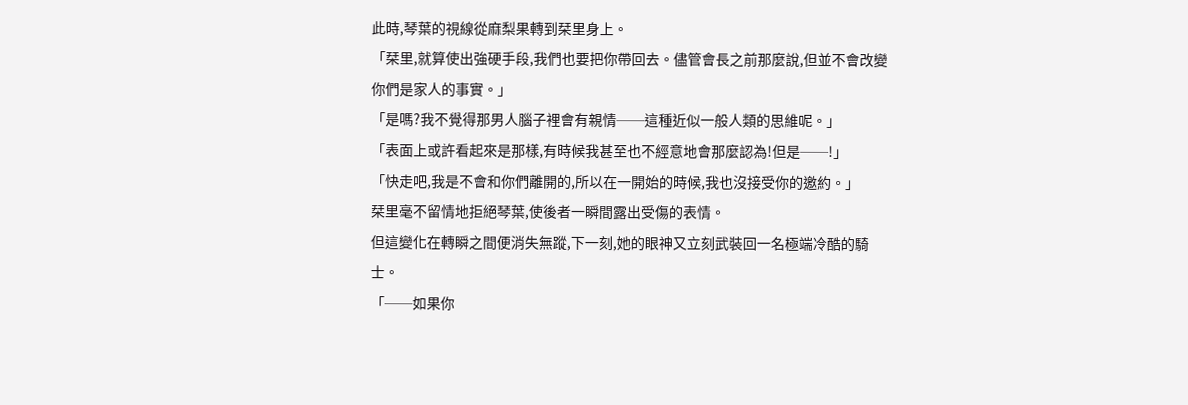此時,琴葉的視線從麻梨果轉到栞里身上。
「栞里,就算使出強硬手段,我們也要把你帶回去。儘管會長之前那麼說,但並不會改變你們是家人的事實。」
「是嗎?我不覺得那男人腦子裡會有親情──這種近似一般人類的思維呢。」
「表面上或許看起來是那樣,有時候我甚至也不經意地會那麼認為!但是──!」
「快走吧,我是不會和你們離開的,所以在一開始的時候,我也沒接受你的邀約。」
栞里毫不留情地拒絕琴葉,使後者一瞬間露出受傷的表情。
但這變化在轉瞬之間便消失無蹤,下一刻,她的眼神又立刻武裝回一名極端冷酷的騎士。
「──如果你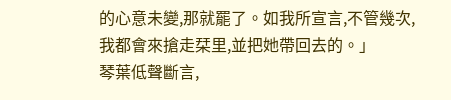的心意未變,那就罷了。如我所宣言,不管幾次,我都會來搶走栞里,並把她帶回去的。」
琴葉低聲斷言,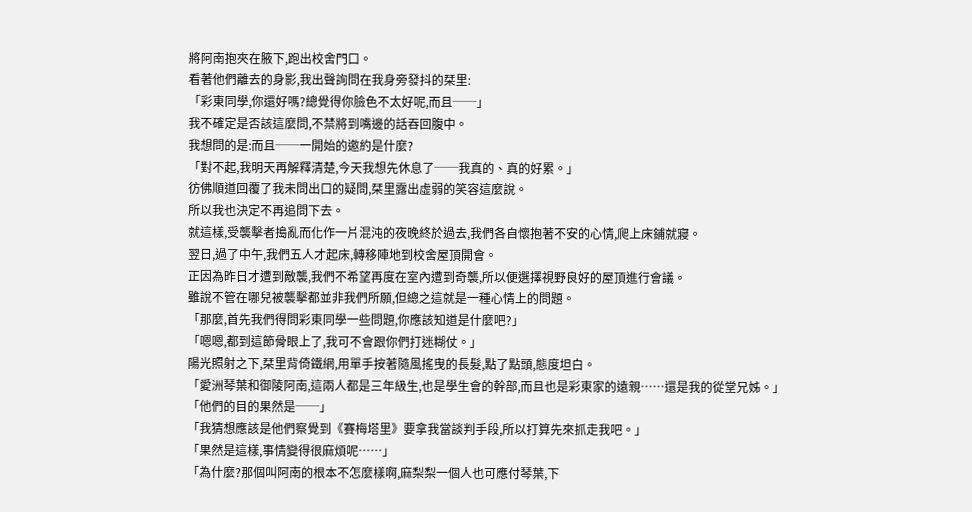將阿南抱夾在腋下,跑出校舍門口。
看著他們離去的身影,我出聲詢問在我身旁發抖的栞里:
「彩東同學,你還好嗎?總覺得你臉色不太好呢,而且──」
我不確定是否該這麼問,不禁將到嘴邊的話吞回腹中。
我想問的是:而且──一開始的邀約是什麼?
「對不起,我明天再解釋清楚,今天我想先休息了──我真的、真的好累。」
彷佛順道回覆了我未問出口的疑問,栞里露出虛弱的笑容這麼說。
所以我也決定不再追問下去。
就這樣,受襲擊者搗亂而化作一片混沌的夜晚終於過去,我們各自懷抱著不安的心情,爬上床鋪就寢。
翌日,過了中午,我們五人才起床,轉移陣地到校舍屋頂開會。
正因為昨日才遭到敵襲,我們不希望再度在室內遭到奇襲,所以便選擇視野良好的屋頂進行會議。
雖說不管在哪兒被襲擊都並非我們所願,但總之這就是一種心情上的問題。
「那麼,首先我們得問彩東同學一些問題,你應該知道是什麼吧?」
「嗯嗯,都到這節骨眼上了,我可不會跟你們打迷糊仗。」
陽光照射之下,栞里背倚鐵網,用單手按著隨風搖曳的長髮,點了點頭,態度坦白。
「愛洲琴葉和御陵阿南,這兩人都是三年級生,也是學生會的幹部,而且也是彩東家的遠親……還是我的從堂兄姊。」
「他們的目的果然是──」
「我猜想應該是他們察覺到《賽梅塔里》要拿我當談判手段,所以打算先來抓走我吧。」
「果然是這樣,事情變得很麻煩呢……」
「為什麼?那個叫阿南的根本不怎麼樣啊,麻梨梨一個人也可應付琴葉,下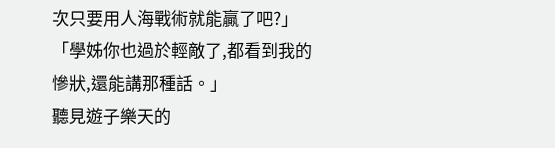次只要用人海戰術就能贏了吧?」
「學姊你也過於輕敵了,都看到我的慘狀,還能講那種話。」
聽見遊子樂天的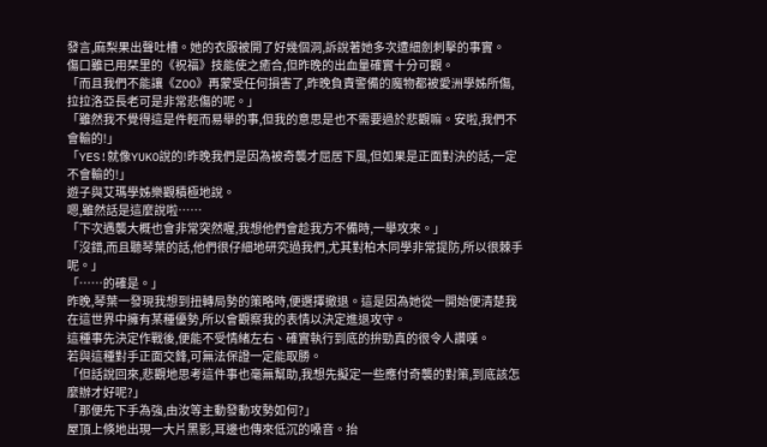發言,麻梨果出聲吐槽。她的衣服被開了好幾個洞,訴說著她多次遭細劍刺擊的事實。
傷口雖已用栞里的《祝福》技能使之癒合,但昨晚的出血量確實十分可觀。
「而且我們不能讓《ZOO》再蒙受任何損害了,昨晚負責警備的魔物都被愛洲學姊所傷,拉拉洛亞長老可是非常悲傷的呢。」
「雖然我不覺得這是件輕而易舉的事,但我的意思是也不需要過於悲觀嘛。安啦,我們不會輸的!」
「YES!就像YUKO說的!昨晚我們是因為被奇襲才屈居下風,但如果是正面對決的話,一定不會輸的!」
遊子與艾瑪學姊樂觀積極地說。
嗯,雖然話是這麼說啦……
「下次遇襲大概也會非常突然喔,我想他們會趁我方不備時,一舉攻來。」
「沒錯,而且聽琴葉的話,他們很仔細地研究過我們,尤其對柏木同學非常提防,所以很棘手呢。」
「……的確是。」
昨晚,琴葉一發現我想到扭轉局勢的策略時,便選擇撤退。這是因為她從一開始便清楚我在這世界中擁有某種優勢,所以會觀察我的表情以決定進退攻守。
這種事先決定作戰後,便能不受情緒左右、確實執行到底的拚勁真的很令人讚嘆。
若與這種對手正面交鋒,可無法保證一定能取勝。
「但話說回來,悲觀地思考這件事也毫無幫助,我想先擬定一些應付奇襲的對策,到底該怎麼辦才好呢?」
「那便先下手為強,由汝等主動發動攻勢如何?」
屋頂上倏地出現一大片黑影,耳邊也傳來低沉的嗓音。抬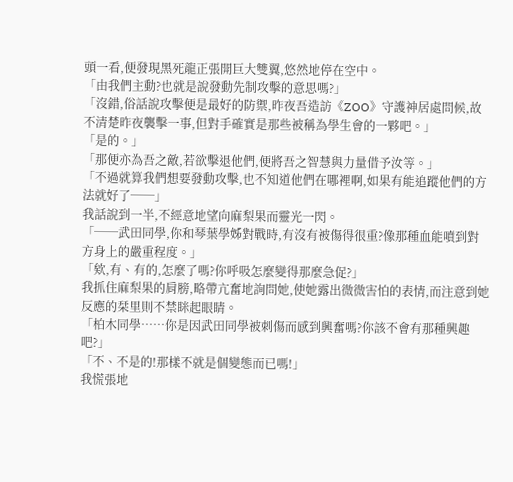頭一看,便發現黑死龍正張開巨大雙翼,悠然地停在空中。
「由我們主動?也就是說發動先制攻擊的意思嗎?」
「沒錯,俗話說攻擊便是最好的防禦,昨夜吾造訪《ZOO》守護神居處問候,故不清楚昨夜襲擊一事,但對手確實是那些被稱為學生會的一夥吧。」
「是的。」
「那便亦為吾之敵,若欲擊退他們,便將吾之智慧與力量借予汝等。」
「不過就算我們想要發動攻擊,也不知道他們在哪裡啊,如果有能追蹤他們的方法就好了──」
我話說到一半,不經意地望向麻梨果而靈光一閃。
「──武田同學,你和琴葉學姊對戰時,有沒有被傷得很重?像那種血能噴到對方身上的嚴重程度。」
「欸,有、有的,怎麼了嗎?你呼吸怎麼變得那麼急促?」
我抓住麻梨果的肩膀,略帶亢奮地詢問她,使她露出微微害怕的表情,而注意到她反應的栞里則不禁眯起眼睛。
「柏木同學……你是因武田同學被刺傷而感到興奮嗎?你該不會有那種興趣吧?」
「不、不是的!那樣不就是個變態而已嗎!」
我慌張地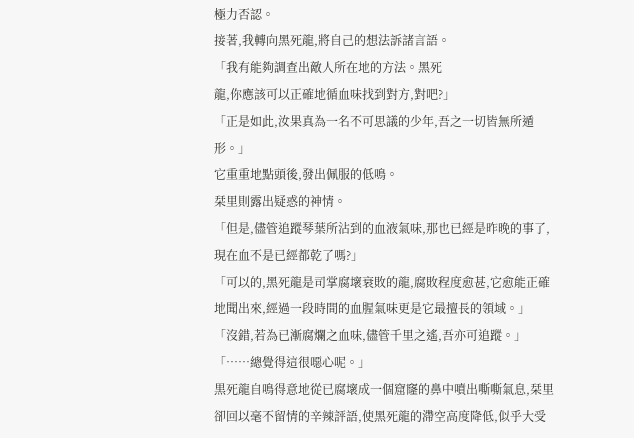極力否認。
接著,我轉向黑死龍,將自己的想法訴諸言語。
「我有能夠調查出敵人所在地的方法。黑死
龍,你應該可以正確地循血味找到對方,對吧?」
「正是如此,汝果真為一名不可思議的少年,吾之一切皆無所遁形。」
它重重地點頭後,發出佩服的低鳴。
栞里則露出疑惑的神情。
「但是,儘管追蹤琴葉所沾到的血液氣味,那也已經是昨晚的事了,現在血不是已經都乾了嗎?」
「可以的,黑死龍是司掌腐壞衰敗的龍,腐敗程度愈甚,它愈能正確地聞出來,經過一段時間的血腥氣味更是它最擅長的領域。」
「沒錯,若為已漸腐爛之血味,儘管千里之遙,吾亦可追蹤。」
「……總覺得這很噁心呢。」
黒死龍自鳴得意地從已腐壞成一個窟窿的鼻中噴出嘶嘶氣息,栞里卻回以毫不留情的辛辣評語,使黑死龍的滯空高度降低,似乎大受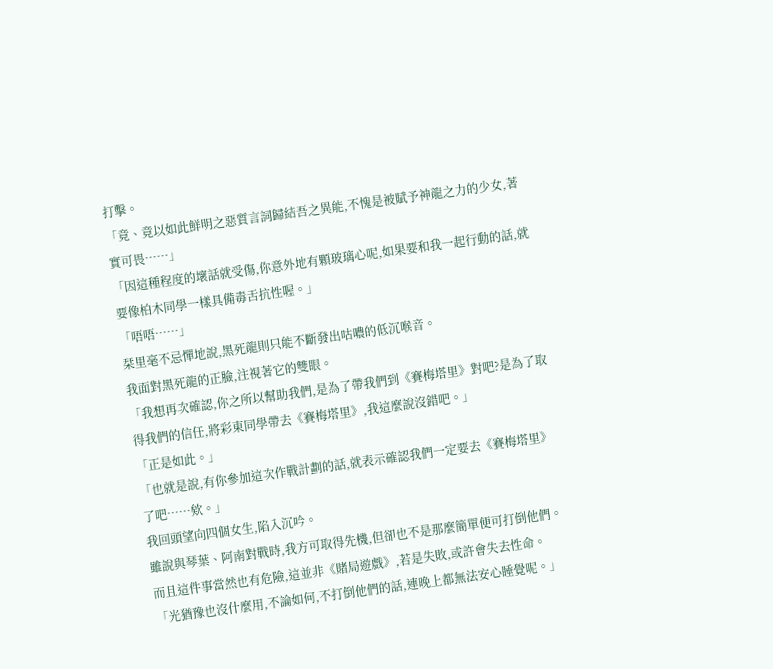打擊。
「竟、竟以如此鮮明之惡質言詞歸結吾之異能,不愧是被賦予神龍之力的少女,著實可畏……」
「因這種程度的壞話就受傷,你意外地有顆玻璃心呢,如果要和我一起行動的話,就要像柏木同學一樣具備毒舌抗性喔。」
「唔唔……」
栞里毫不忌憚地說,黑死龍則只能不斷發出咕噥的低沉喉音。
我面對黑死龍的正臉,注視著它的雙眼。
「我想再次確認,你之所以幫助我們,是為了帶我們到《賽梅塔里》對吧?是為了取得我們的信任,將彩東同學帶去《賽梅塔里》,我這麼說沒錯吧。」
「正是如此。」
「也就是說,有你參加這次作戰計劃的話,就表示確認我們一定要去《賽梅塔里》了吧……欸。」
我回頭望向四個女生,陷入沉吟。
雖說與琴葉、阿南對戰時,我方可取得先機,但卻也不是那麼簡單便可打倒他們。
而且這件事當然也有危險,這並非《賭局遊戲》,若是失敗,或許會失去性命。
「光猶豫也沒什麼用,不論如何,不打倒他們的話,連晚上都無法安心睡覺呢。」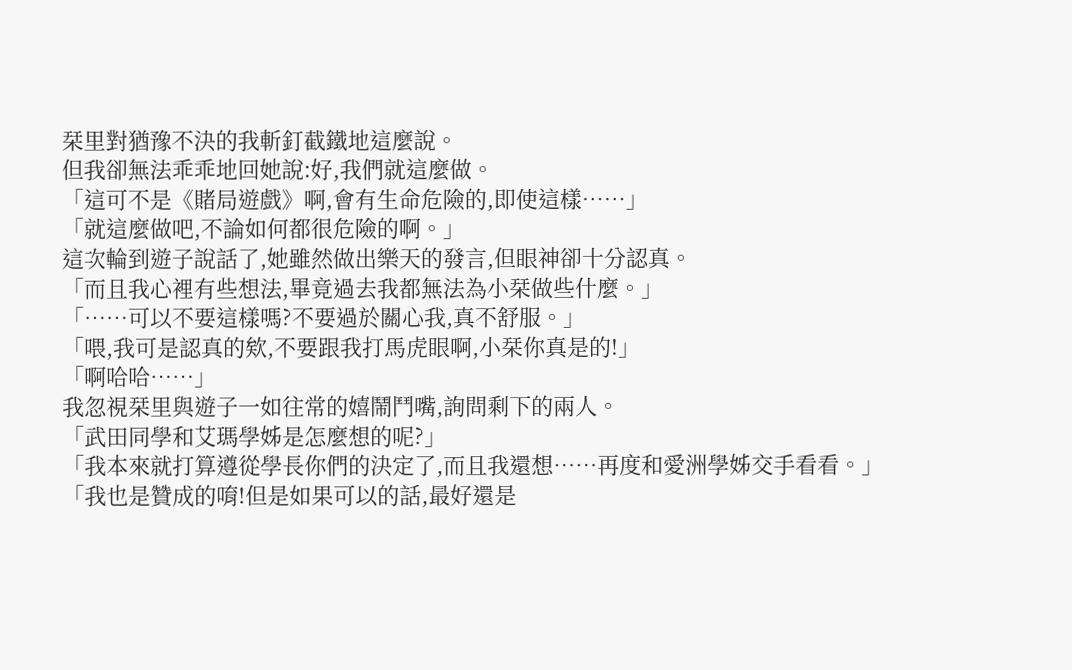栞里對猶豫不決的我斬釘截鐵地這麼說。
但我卻無法乖乖地回她說:好,我們就這麼做。
「這可不是《賭局遊戲》啊,會有生命危險的,即使這樣……」
「就這麼做吧,不論如何都很危險的啊。」
這次輪到遊子說話了,她雖然做出樂天的發言,但眼神卻十分認真。
「而且我心裡有些想法,畢竟過去我都無法為小栞做些什麼。」
「……可以不要這樣嗎?不要過於關心我,真不舒服。」
「喂,我可是認真的欸,不要跟我打馬虎眼啊,小栞你真是的!」
「啊哈哈……」
我忽視栞里與遊子一如往常的嬉鬧鬥嘴,詢問剩下的兩人。
「武田同學和艾瑪學姊是怎麼想的呢?」
「我本來就打算遵從學長你們的決定了,而且我還想……再度和愛洲學姊交手看看。」
「我也是贊成的唷!但是如果可以的話,最好還是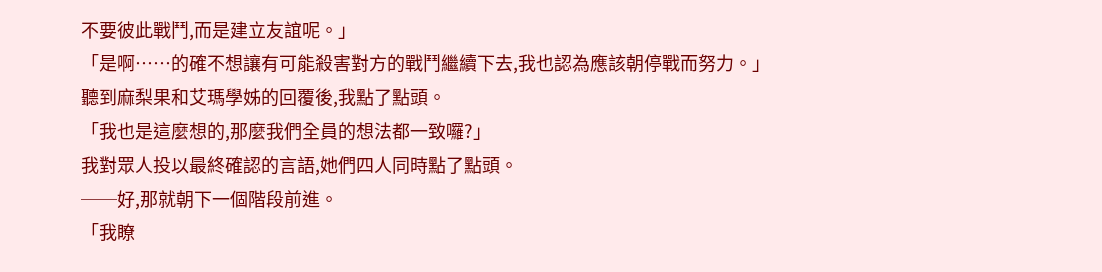不要彼此戰鬥,而是建立友誼呢。」
「是啊……的確不想讓有可能殺害對方的戰鬥繼續下去,我也認為應該朝停戰而努力。」
聽到麻梨果和艾瑪學姊的回覆後,我點了點頭。
「我也是這麼想的,那麼我們全員的想法都一致囉?」
我對眾人投以最終確認的言語,她們四人同時點了點頭。
──好,那就朝下一個階段前進。
「我瞭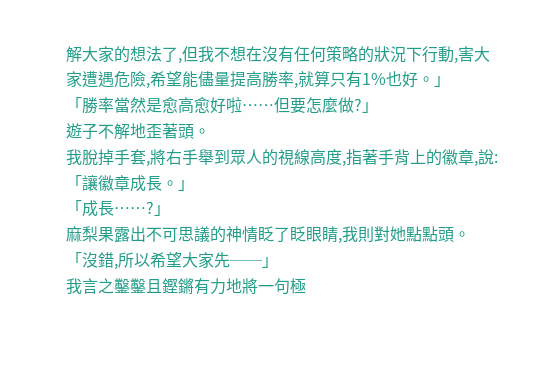解大家的想法了,但我不想在沒有任何策略的狀況下行動,害大家遭遇危險,希望能儘量提高勝率,就算只有1%也好。」
「勝率當然是愈高愈好啦……但要怎麼做?」
遊子不解地歪著頭。
我脫掉手套,將右手舉到眾人的視線高度,指著手背上的徽章,說:
「讓徽章成長。」
「成長……?」
麻梨果露出不可思議的神情眨了眨眼睛,我則對她點點頭。
「沒錯,所以希望大家先──」
我言之鑿鑿且鏗鏘有力地將一句極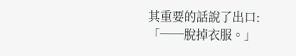其重要的話說了出口:
「──脫掉衣服。」